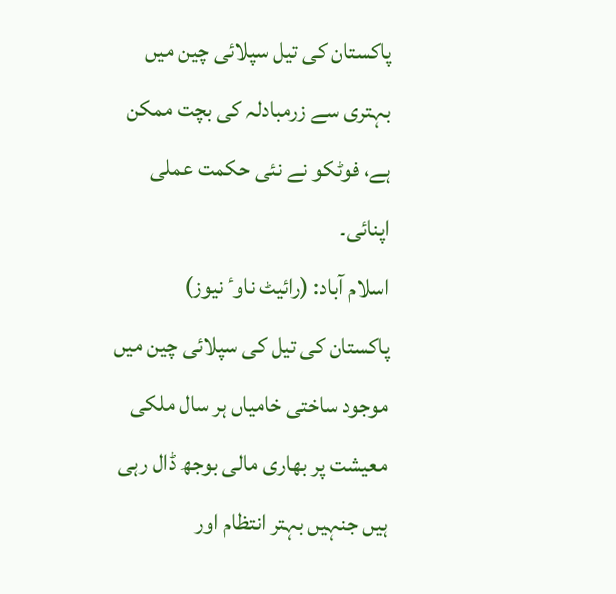پاکستان کی تیل سپلائی چین میں بہتری سے زرمبادلہ کی بچت ممکن ہے، فوٹکو نے نئی حکمت عملی اپنائی۔
اسلام آباد: (رائیٹ ناوٴ نیوز)
پاکستان کی تیل کی سپلائی چین میں موجود ساختی خامیاں ہر سال ملکی معیشت پر بھاری مالی بوجھ ڈال رہی ہیں جنہیں بہتر انتظام اور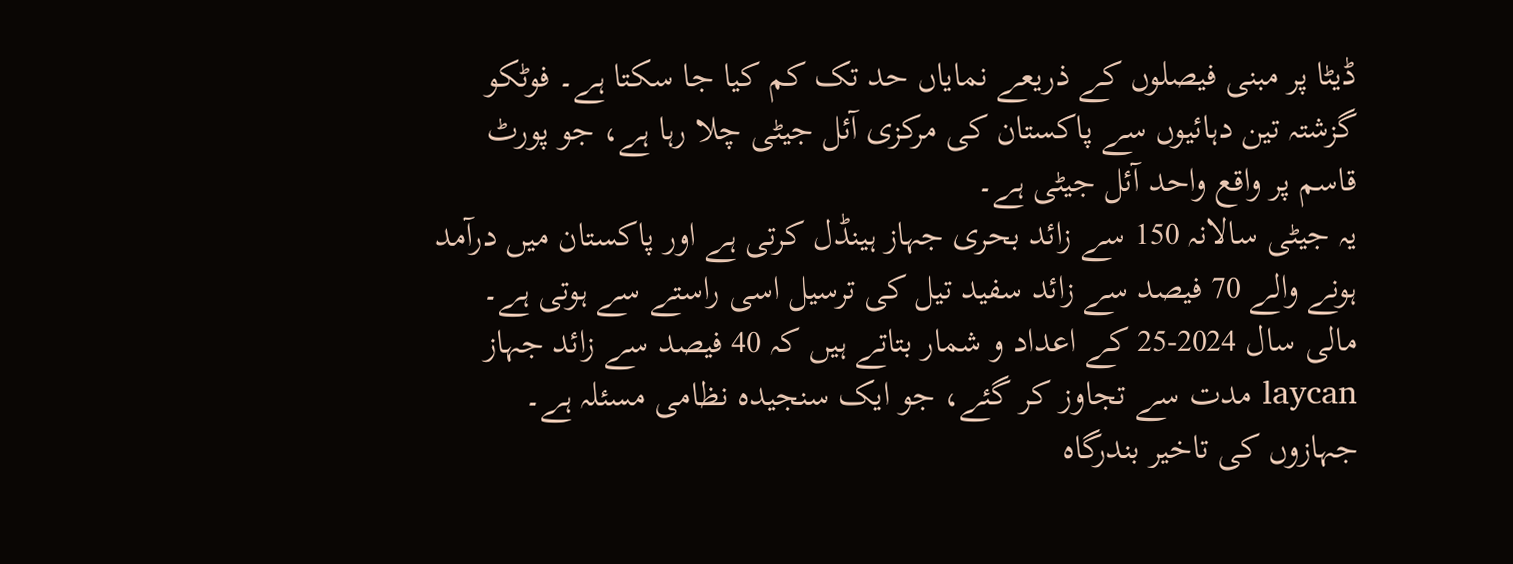ڈیٹا پر مبنی فیصلوں کے ذریعے نمایاں حد تک کم کیا جا سکتا ہے۔ فوٹکو گزشتہ تین دہائیوں سے پاکستان کی مرکزی آئل جیٹی چلا رہا ہے، جو پورٹ قاسم پر واقع واحد آئل جیٹی ہے۔
یہ جیٹی سالانہ 150 سے زائد بحری جہاز ہینڈل کرتی ہے اور پاکستان میں درآمد ہونے والے 70 فیصد سے زائد سفید تیل کی ترسیل اسی راستے سے ہوتی ہے۔ مالی سال 2024-25 کے اعداد و شمار بتاتے ہیں کہ 40 فیصد سے زائد جہاز laycan مدت سے تجاوز کر گئے، جو ایک سنجیدہ نظامی مسئلہ ہے۔
جہازوں کی تاخیر بندرگاہ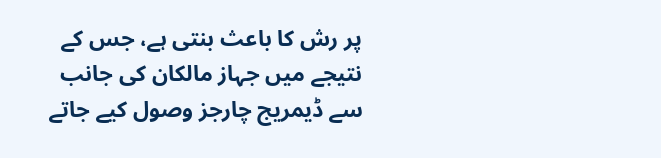پر رش کا باعث بنتی ہے، جس کے نتیجے میں جہاز مالکان کی جانب سے ڈیمریج چارجز وصول کیے جاتے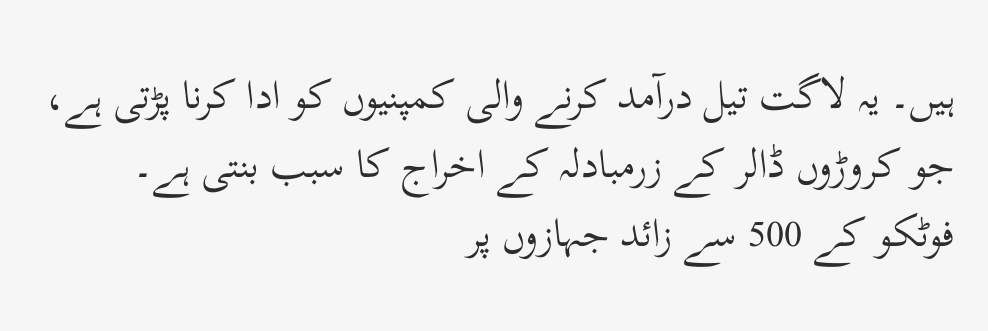ہیں۔ یہ لاگت تیل درآمد کرنے والی کمپنیوں کو ادا کرنا پڑتی ہے، جو کروڑوں ڈالر کے زرمبادلہ کے اخراج کا سبب بنتی ہے۔
فوٹکو کے 500 سے زائد جہازوں پر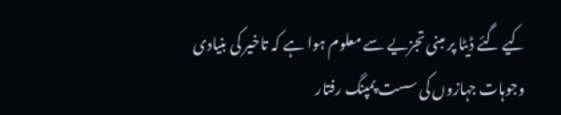کیے گئے ڈیٹا پر مبنی تجزیے سے معلوم ہوا ہے کہ تاخیر کی بنیادی وجوہات جہازوں کی سست پمپنگ رفتار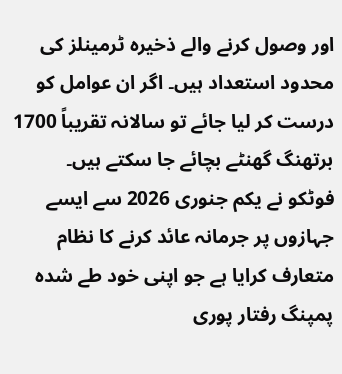اور وصول کرنے والے ذخیرہ ٹرمینلز کی محدود استعداد ہیں۔ اگر ان عوامل کو درست کر لیا جائے تو سالانہ تقریباً 1700 برتھنگ گھنٹے بچائے جا سکتے ہیں۔
فوٹکو نے یکم جنوری 2026 سے ایسے جہازوں پر جرمانہ عائد کرنے کا نظام متعارف کرایا ہے جو اپنی خود طے شدہ پمپنگ رفتار پوری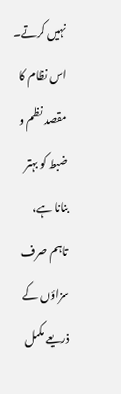نہیں کرتے۔ اس نظام کا مقصد نظم و ضبط کو بہتر بنانا ہے، تاہم صرف سزاؤں کے ذریعے مکمل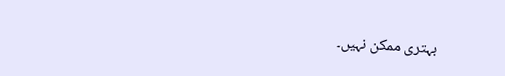بہتری ممکن نہیں۔